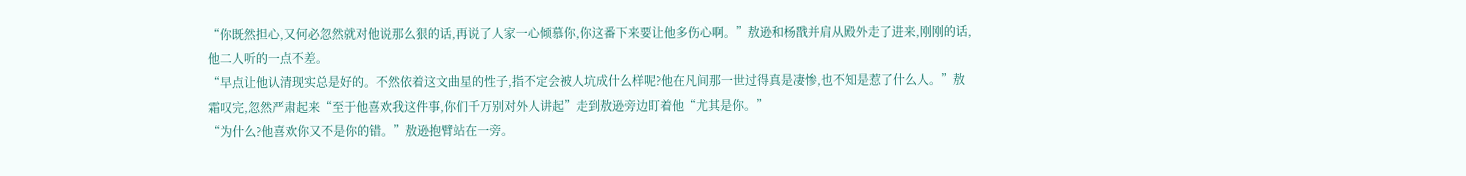“你既然担心,又何必忽然就对他说那么狠的话,再说了人家一心倾慕你,你这番下来要让他多伤心啊。”敖逊和杨戬并肩从殿外走了进来,刚刚的话,他二人听的一点不差。
“早点让他认清现实总是好的。不然依着这文曲星的性子,指不定会被人坑成什么样呢?他在凡间那一世过得真是凄惨,也不知是惹了什么人。”敖霜叹完,忽然严肃起来“至于他喜欢我这件事,你们千万别对外人讲起”走到敖逊旁边盯着他“尤其是你。”
“为什么?他喜欢你又不是你的错。”敖逊抱臂站在一旁。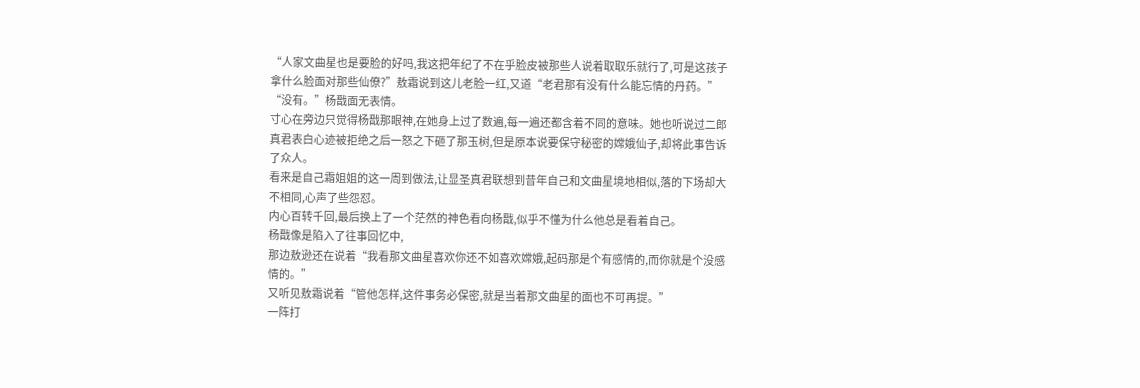“人家文曲星也是要脸的好吗,我这把年纪了不在乎脸皮被那些人说着取取乐就行了,可是这孩子拿什么脸面对那些仙僚?”敖霜说到这儿老脸一红,又道“老君那有没有什么能忘情的丹药。”
“没有。”杨戬面无表情。
寸心在旁边只觉得杨戬那眼神,在她身上过了数遍,每一遍还都含着不同的意味。她也听说过二郎真君表白心迹被拒绝之后一怒之下砸了那玉树,但是原本说要保守秘密的嫦娥仙子,却将此事告诉了众人。
看来是自己霜姐姐的这一周到做法,让显圣真君联想到昔年自己和文曲星境地相似,落的下场却大不相同,心声了些怨怼。
内心百转千回,最后换上了一个茫然的神色看向杨戬,似乎不懂为什么他总是看着自己。
杨戬像是陷入了往事回忆中,
那边敖逊还在说着“我看那文曲星喜欢你还不如喜欢嫦娥,起码那是个有感情的,而你就是个没感情的。”
又听见敖霜说着“管他怎样,这件事务必保密,就是当着那文曲星的面也不可再提。”
一阵打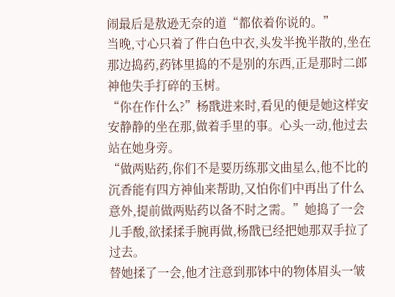闹最后是敖逊无奈的道“都依着你说的。”
当晚,寸心只着了件白色中衣,头发半挽半散的,坐在那边捣药,药钵里捣的不是别的东西,正是那时二郎神他失手打碎的玉树。
“你在作什么?”杨戬进来时,看见的便是她这样安安静静的坐在那,做着手里的事。心头一动,他过去站在她身旁。
“做两贴药,你们不是要历练那文曲星么,他不比的沉香能有四方神仙来帮助,又怕你们中再出了什么意外,提前做两贴药以备不时之需。”她捣了一会儿手酸,欲揉揉手腕再做,杨戬已经把她那双手拉了过去。
替她揉了一会,他才注意到那钵中的物体眉头一皱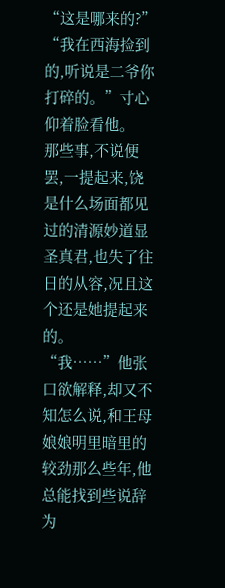“这是哪来的?”
“我在西海捡到的,听说是二爷你打碎的。”寸心仰着脸看他。
那些事,不说便罢,一提起来,饶是什么场面都见过的清源妙道显圣真君,也失了往日的从容,况且这个还是她提起来的。
“我……”他张口欲解释,却又不知怎么说,和王母娘娘明里暗里的较劲那么些年,他总能找到些说辞为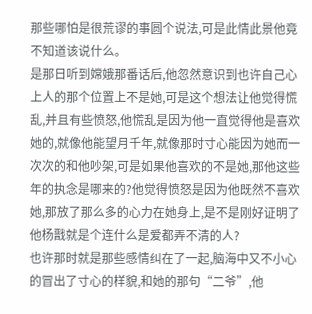那些哪怕是很荒谬的事圆个说法,可是此情此景他竟不知道该说什么。
是那日听到嫦娥那番话后,他忽然意识到也许自己心上人的那个位置上不是她,可是这个想法让他觉得慌乱,并且有些愤怒,他慌乱是因为他一直觉得他是喜欢她的,就像他能望月千年,就像那时寸心能因为她而一次次的和他吵架,可是如果他喜欢的不是她,那他这些年的执念是哪来的?他觉得愤怒是因为他既然不喜欢她,那放了那么多的心力在她身上,是不是刚好证明了他杨戬就是个连什么是爱都弄不清的人?
也许那时就是那些感情纠在了一起,脑海中又不小心的冒出了寸心的样貌,和她的那句“二爷”,他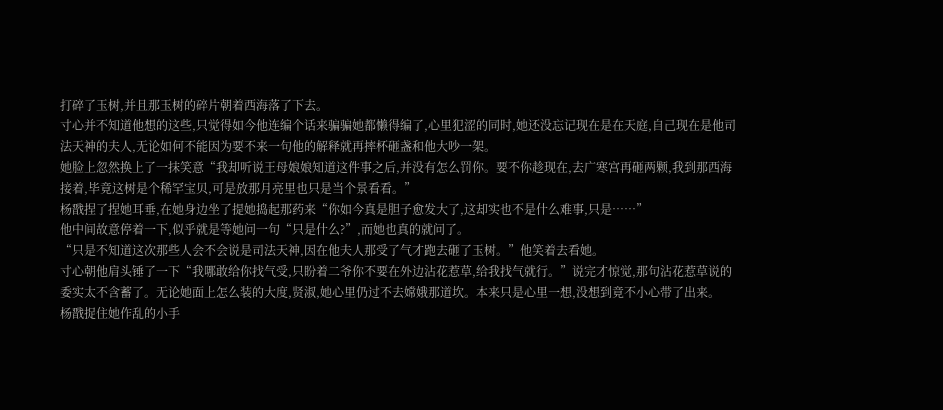打碎了玉树,并且那玉树的碎片朝着西海落了下去。
寸心并不知道他想的这些,只觉得如今他连编个话来骗骗她都懒得编了,心里犯涩的同时,她还没忘记现在是在天庭,自己现在是他司法天神的夫人,无论如何不能因为要不来一句他的解释就再摔杯砸盏和他大吵一架。
她脸上忽然换上了一抹笑意“我却听说王母娘娘知道这件事之后,并没有怎么罚你。要不你趁现在,去广寒宫再砸两颗,我到那西海接着,毕竟这树是个稀罕宝贝,可是放那月亮里也只是当个景看看。”
杨戬捏了捏她耳垂,在她身边坐了提她捣起那药来“你如今真是胆子愈发大了,这却实也不是什么难事,只是……”
他中间故意停着一下,似乎就是等她问一句“只是什么?”,而她也真的就问了。
“只是不知道这次那些人会不会说是司法天神,因在他夫人那受了气才跑去砸了玉树。”他笑着去看她。
寸心朝他肩头锤了一下“我哪敢给你找气受,只盼着二爷你不要在外边沾花惹草,给我找气就行。”说完才惊觉,那句沾花惹草说的委实太不含蓄了。无论她面上怎么装的大度,贤淑,她心里仍过不去嫦娥那道坎。本来只是心里一想,没想到竟不小心带了出来。
杨戬捉住她作乱的小手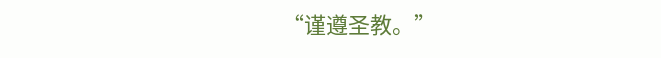“谨遵圣教。”